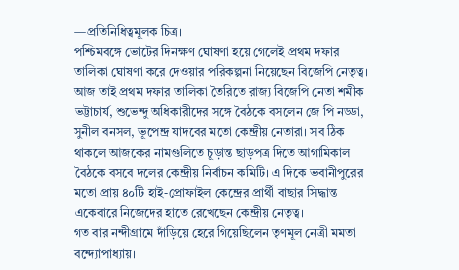—প্রতিনিধিত্বমূলক চিত্র।
পশ্চিমবঙ্গে ভোটের দিনক্ষণ ঘোষণা হয়ে গেলেই প্রথম দফার তালিকা ঘোষণা করে দেওয়ার পরিকল্পনা নিয়েছেন বিজেপি নেতৃত্ব। আজ তাই প্রথম দফার তালিকা তৈরিতে রাজ্য বিজেপি নেতা শমীক ভট্টাচার্য, শুভেন্দু অধিকারীদের সঙ্গে বৈঠকে বসলেন জে পি নড্ডা, সুনীল বনসল, ভূপেন্দ্র যাদবের মতো কেন্দ্রীয় নেতারা। সব ঠিক থাকলে আজকের নামগুলিতে চূড়ান্ত ছাড়পত্র দিতে আগামিকাল বৈঠকে বসবে দলের কেন্দ্রীয় নির্বাচন কমিটি। এ দিকে ভবানীপুরের মতো প্রায় ৪০টি হাই-প্রোফাইল কেন্দ্রের প্রার্থী বাছার সিদ্ধান্ত একেবারে নিজেদের হাতে রেখেছেন কেন্দ্রীয় নেতৃত্ব।
গত বার নন্দীগ্রামে দাঁড়িয়ে হেরে গিয়েছিলেন তৃণমূল নেত্রী মমতা বন্দ্যোপাধ্যায়।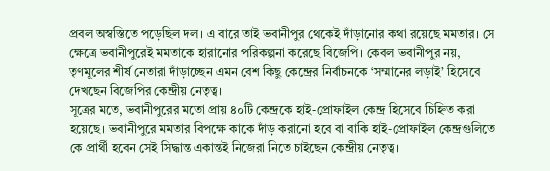প্রবল অস্বস্তিতে পড়েছিল দল। এ বারে তাই ভবানীপুর থেকেই দাঁড়ানোর কথা রয়েছে মমতার। সে ক্ষেত্রে ভবানীপুরেই মমতাকে হারানোর পরিকল্পনা করেছে বিজেপি। কেবল ভবানীপুর নয়, তৃণমূলের শীর্ষ নেতারা দাঁড়াচ্ছেন এমন বেশ কিছু কেন্দ্রের নির্বাচনকে ‘সম্মানের লড়াই’ হিসেবে দেখছেন বিজেপির কেন্দ্রীয় নেতৃত্ব।
সূত্রের মতে, ভবানীপুরের মতো প্রায় ৪০টি কেন্দ্রকে হাই-প্রোফাইল কেন্দ্র হিসেবে চিহ্নিত করা হয়েছে। ভবানীপুরে মমতার বিপক্ষে কাকে দাঁড় করানো হবে বা বাকি হাই-প্রোফাইল কেন্দ্রগুলিতে কে প্রার্থী হবেন সেই সিদ্ধান্ত একান্তই নিজেরা নিতে চাইছেন কেন্দ্রীয় নেতৃত্ব।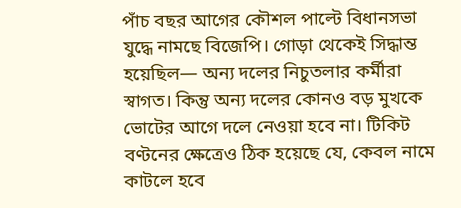পাঁচ বছর আগের কৌশল পাল্টে বিধানসভা যুদ্ধে নামছে বিজেপি। গোড়া থেকেই সিদ্ধান্ত হয়েছিল— অন্য দলের নিচুতলার কর্মীরা স্বাগত। কিন্তু অন্য দলের কোনও বড় মুখকে ভোটের আগে দলে নেওয়া হবে না। টিকিট বণ্টনের ক্ষেত্রেও ঠিক হয়েছে যে, কেবল নামে কাটলে হবে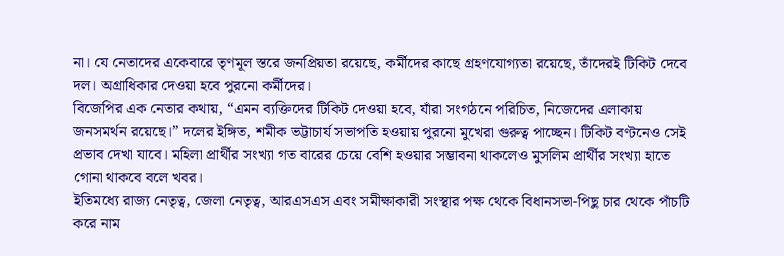না। যে নেতাদের একেবারে তৃণমূল স্তরে জনপ্রিয়তা রয়েছে, কর্মীদের কাছে গ্রহণযোগ্যতা রয়েছে, তাঁদেরই টিকিট দেবে দল। অগ্রাধিকার দেওয়া হবে পুরনো কর্মীদের।
বিজেপির এক নেতার কথায়, “এমন ব্যক্তিদের টিকিট দেওয়া হবে, যাঁরা সংগঠনে পরিচিত, নিজেদের এলাকায় জনসমর্থন রয়েছে।” দলের ইঙ্গিত, শমীক ভট্টাচার্য সভাপতি হওয়ায় পুরনো মুখেরা গুরুত্ব পাচ্ছেন। টিকিট বণ্টনেও সেই প্রভাব দেখা যাবে। মহিলা প্রার্থীর সংখ্যা গত বারের চেয়ে বেশি হওয়ার সম্ভাবনা থাকলেও মুসলিম প্রার্থীর সংখ্যা হাতে গোনা থাকবে বলে খবর।
ইতিমধ্যে রাজ্য নেতৃত্ব, জেলা নেতৃত্ব, আরএসএস এবং সমীক্ষাকারী সংস্থার পক্ষ থেকে বিধানসভা-পিছু চার থেকে পাঁচটি করে নাম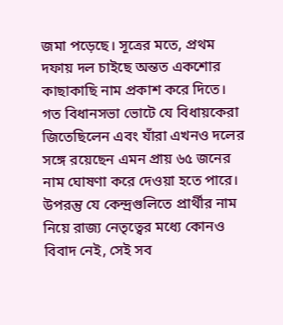জমা পড়েছে। সূত্রের মতে, প্রথম দফায় দল চাইছে অন্তত একশোর কাছাকাছি নাম প্রকাশ করে দিতে। গত বিধানসভা ভোটে যে বিধায়কেরা জিতেছিলেন এবং যাঁরা এখনও দলের সঙ্গে রয়েছেন এমন প্রায় ৬৫ জনের নাম ঘোষণা করে দেওয়া হতে পারে। উপরন্তু যে কেন্দ্রগুলিতে প্রার্থীর নাম নিয়ে রাজ্য নেতৃত্বের মধ্যে কোনও বিবাদ নেই, সেই সব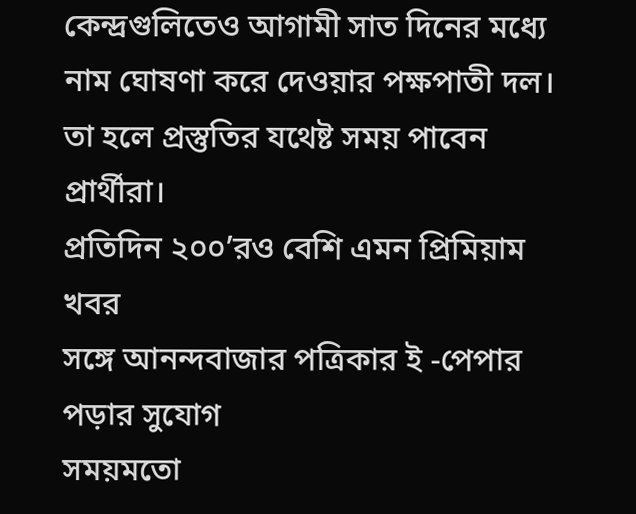কেন্দ্রগুলিতেও আগামী সাত দিনের মধ্যে নাম ঘোষণা করে দেওয়ার পক্ষপাতী দল। তা হলে প্রস্তুতির যথেষ্ট সময় পাবেন প্রার্থীরা।
প্রতিদিন ২০০’রও বেশি এমন প্রিমিয়াম খবর
সঙ্গে আনন্দবাজার পত্রিকার ই -পেপার পড়ার সুযোগ
সময়মতো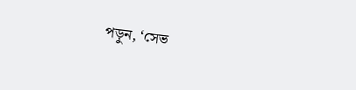পড়ুন, ‘সেভ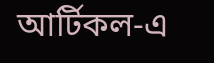আর্টিকল-এ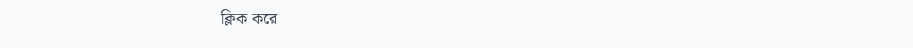ক্লিক করে